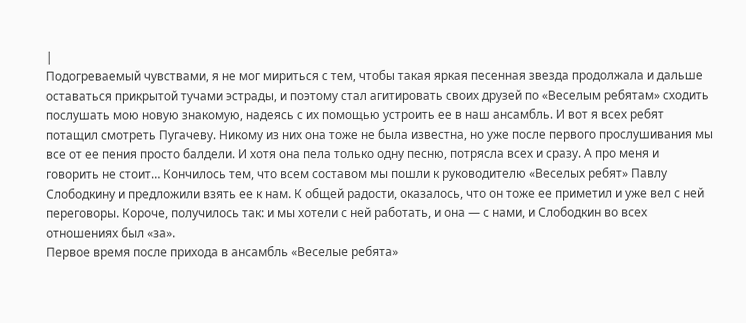|
Подогреваемый чувствами, я не мог мириться с тем, чтобы такая яркая песенная звезда продолжала и дальше оставаться прикрытой тучами эстрады, и поэтому стал агитировать своих друзей по «Веселым ребятам» сходить послушать мою новую знакомую, надеясь с их помощью устроить ее в наш ансамбль. И вот я всех ребят потащил смотреть Пугачеву. Никому из них она тоже не была известна, но уже после первого прослушивания мы все от ее пения просто балдели. И хотя она пела только одну песню, потрясла всех и сразу. А про меня и говорить не стоит… Кончилось тем, что всем составом мы пошли к руководителю «Веселых ребят» Павлу Слободкину и предложили взять ее к нам. К общей радости, оказалось, что он тоже ее приметил и уже вел с ней переговоры. Короче, получилось так: и мы хотели с ней работать, и она — с нами, и Слободкин во всех отношениях был «за».
Первое время после прихода в ансамбль «Веселые ребята»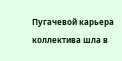Пугачевой карьера коллектива шла в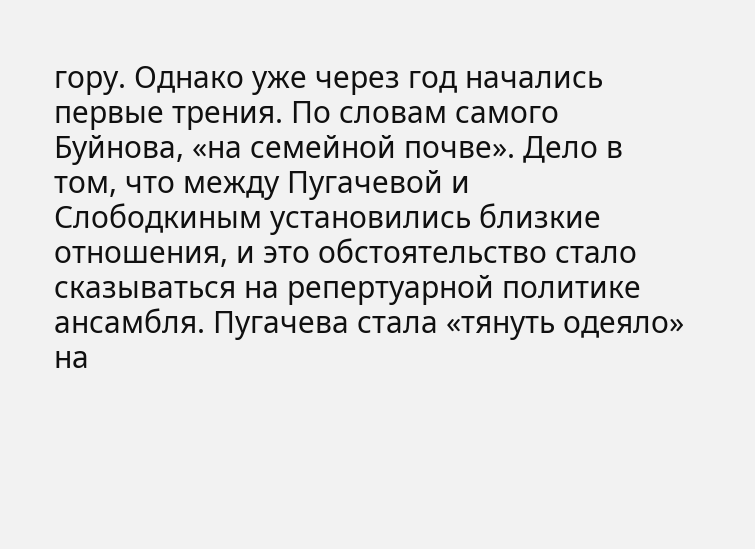гору. Однако уже через год начались первые трения. По словам самого Буйнова, «на семейной почве». Дело в том, что между Пугачевой и Слободкиным установились близкие отношения, и это обстоятельство стало сказываться на репертуарной политике ансамбля. Пугачева стала «тянуть одеяло» на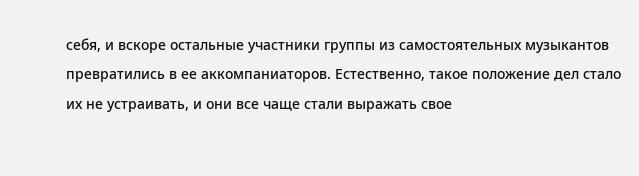себя, и вскоре остальные участники группы из самостоятельных музыкантов превратились в ее аккомпаниаторов. Естественно, такое положение дел стало их не устраивать, и они все чаще стали выражать свое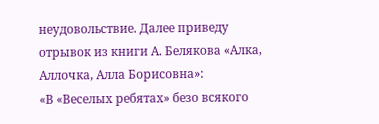неудовольствие. Далее приведу отрывок из книги А. Белякова «Алка, Аллочка, Алла Борисовна»:
«В «Веселых ребятах» безо всякого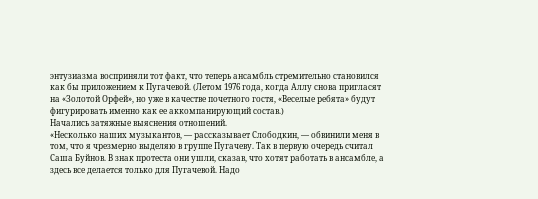энтузиазма восприняли тот факт, что теперь ансамбль стремительно становился как бы приложением к Пугачевой. (Летом 1976 года, когда Аллу снова пригласят на «Золотой Орфей», но уже в качестве почетного гостя, «Веселые ребята» будут фигурировать именно как ее аккомпанирующий состав.)
Начались затяжные выяснения отношений.
«Несколько наших музыкантов, — рассказывает Слободкин, — обвинили меня в том, что я чрезмерно выделяю в группе Пугачеву. Так в первую очередь считал Саша Буйнов. В знак протеста они ушли, сказав, что хотят работать в ансамбле, а здесь все делается только для Пугачевой. Надо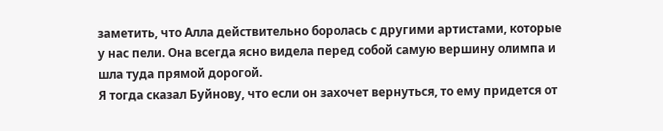заметить, что Алла действительно боролась с другими артистами, которые у нас пели. Она всегда ясно видела перед собой самую вершину олимпа и шла туда прямой дорогой.
Я тогда сказал Буйнову, что если он захочет вернуться, то ему придется от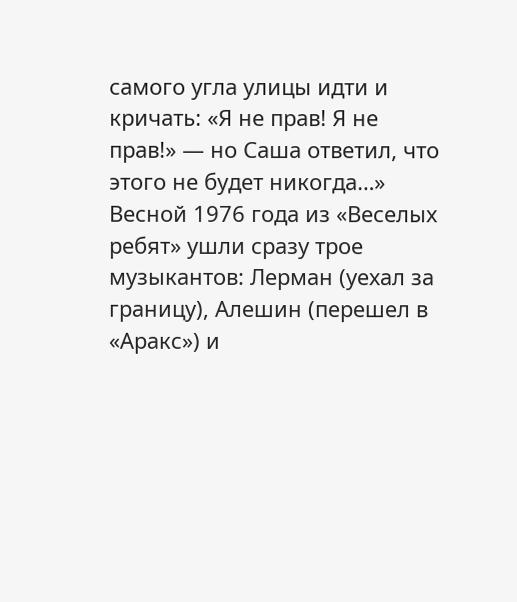самого угла улицы идти и кричать: «Я не прав! Я не прав!» — но Саша ответил, что этого не будет никогда…»
Весной 1976 года из «Веселых ребят» ушли сразу трое музыкантов: Лерман (уехал за границу), Алешин (перешел в «Аракс») и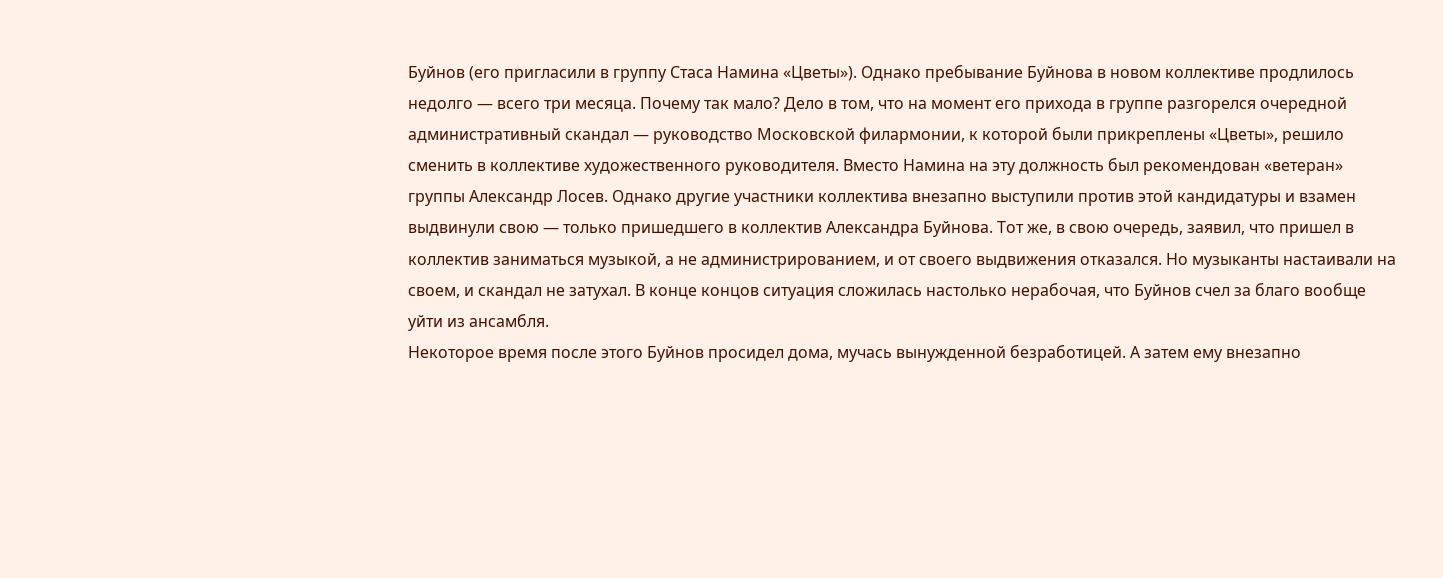Буйнов (его пригласили в группу Стаса Намина «Цветы»). Однако пребывание Буйнова в новом коллективе продлилось недолго — всего три месяца. Почему так мало? Дело в том, что на момент его прихода в группе разгорелся очередной административный скандал — руководство Московской филармонии, к которой были прикреплены «Цветы», решило сменить в коллективе художественного руководителя. Вместо Намина на эту должность был рекомендован «ветеран» группы Александр Лосев. Однако другие участники коллектива внезапно выступили против этой кандидатуры и взамен выдвинули свою — только пришедшего в коллектив Александра Буйнова. Тот же, в свою очередь, заявил, что пришел в коллектив заниматься музыкой, а не администрированием, и от своего выдвижения отказался. Но музыканты настаивали на своем, и скандал не затухал. В конце концов ситуация сложилась настолько нерабочая, что Буйнов счел за благо вообще уйти из ансамбля.
Некоторое время после этого Буйнов просидел дома, мучась вынужденной безработицей. А затем ему внезапно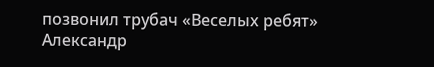позвонил трубач «Веселых ребят» Александр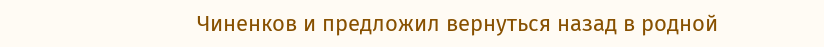Чиненков и предложил вернуться назад в родной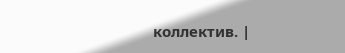коллектив. |